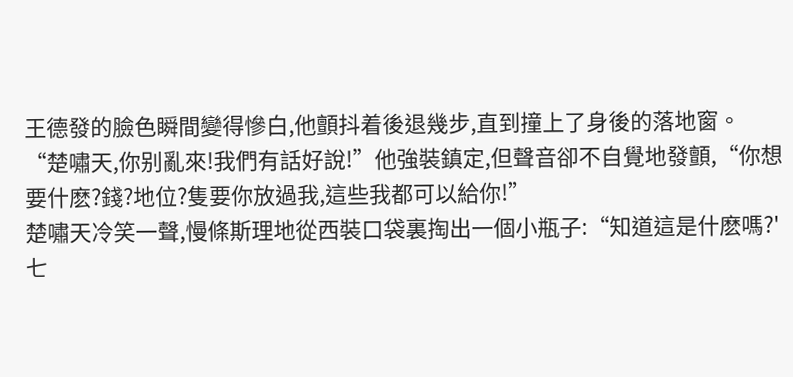王德發的臉色瞬間變得慘白,他顫抖着後退幾步,直到撞上了身後的落地窗。
“楚嘯天,你别亂來!我們有話好說!”他強裝鎮定,但聲音卻不自覺地發顫,“你想要什麽?錢?地位?隻要你放過我,這些我都可以給你!”
楚嘯天冷笑一聲,慢條斯理地從西裝口袋裏掏出一個小瓶子:“知道這是什麽嗎?'七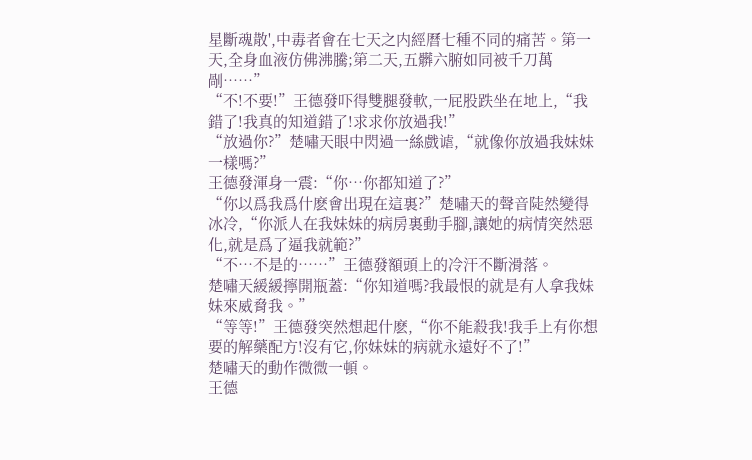星斷魂散',中毒者會在七天之内經曆七種不同的痛苦。第一天,全身血液仿佛沸騰;第二天,五髒六腑如同被千刀萬剮……”
“不!不要!”王德發吓得雙腿發軟,一屁股跌坐在地上,“我錯了!我真的知道錯了!求求你放過我!”
“放過你?”楚嘯天眼中閃過一絲戲谑,“就像你放過我妹妹一樣嗎?”
王德發渾身一震:“你…你都知道了?”
“你以爲我爲什麽會出現在這裏?”楚嘯天的聲音陡然變得冰冷,“你派人在我妹妹的病房裏動手腳,讓她的病情突然惡化,就是爲了逼我就範?”
“不…不是的……”王德發額頭上的冷汗不斷滑落。
楚嘯天緩緩擰開瓶蓋:“你知道嗎?我最恨的就是有人拿我妹妹來威脅我。”
“等等!”王德發突然想起什麽,“你不能殺我!我手上有你想要的解藥配方!沒有它,你妹妹的病就永遠好不了!”
楚嘯天的動作微微一頓。
王德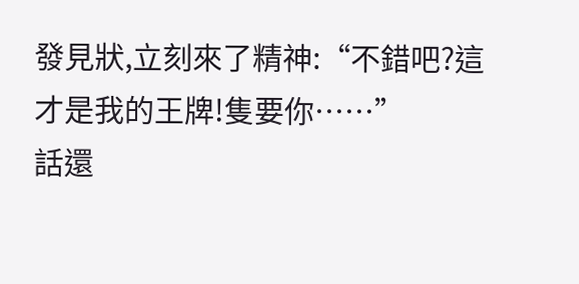發見狀,立刻來了精神:“不錯吧?這才是我的王牌!隻要你……”
話還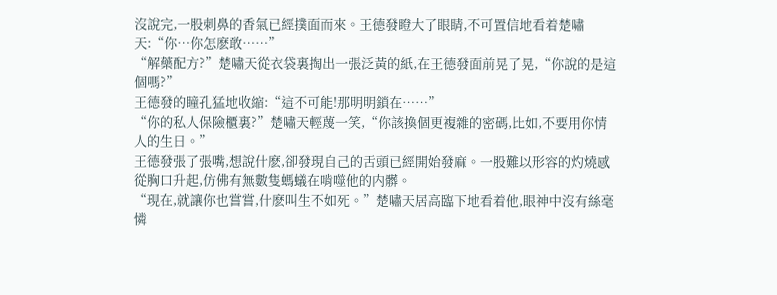沒說完,一股刺鼻的香氣已經撲面而來。王德發瞪大了眼睛,不可置信地看着楚嘯天:“你…你怎麽敢……”
“解藥配方?”楚嘯天從衣袋裏掏出一張泛黃的紙,在王德發面前晃了晃,“你說的是這個嗎?”
王德發的瞳孔猛地收縮:“這不可能!那明明鎖在……”
“你的私人保險櫃裏?”楚嘯天輕蔑一笑,“你該換個更複雜的密碼,比如,不要用你情人的生日。”
王德發張了張嘴,想說什麽,卻發現自己的舌頭已經開始發麻。一股難以形容的灼燒感從胸口升起,仿佛有無數隻螞蟻在啃噬他的内髒。
“現在,就讓你也嘗嘗,什麽叫生不如死。”楚嘯天居高臨下地看着他,眼神中沒有絲毫憐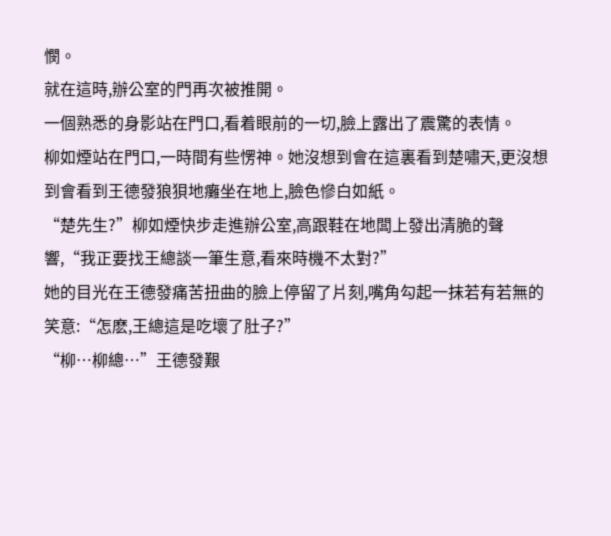憫。
就在這時,辦公室的門再次被推開。
一個熟悉的身影站在門口,看着眼前的一切,臉上露出了震驚的表情。
柳如煙站在門口,一時間有些愣神。她沒想到會在這裏看到楚嘯天,更沒想到會看到王德發狼狽地癱坐在地上,臉色慘白如紙。
“楚先生?”柳如煙快步走進辦公室,高跟鞋在地闆上發出清脆的聲響,“我正要找王總談一筆生意,看來時機不太對?”
她的目光在王德發痛苦扭曲的臉上停留了片刻,嘴角勾起一抹若有若無的笑意:“怎麽,王總這是吃壞了肚子?”
“柳…柳總…”王德發艱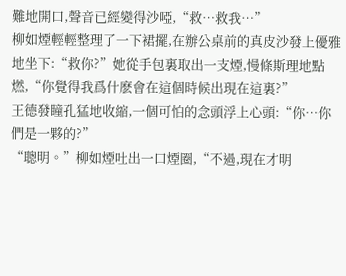難地開口,聲音已經變得沙啞,“救…救我…”
柳如煙輕輕整理了一下裙擺,在辦公桌前的真皮沙發上優雅地坐下:“救你?”她從手包裏取出一支煙,慢條斯理地點燃,“你覺得我爲什麽會在這個時候出現在這裏?”
王德發瞳孔猛地收縮,一個可怕的念頭浮上心頭:“你…你們是一夥的?”
“聰明。”柳如煙吐出一口煙圈,“不過,現在才明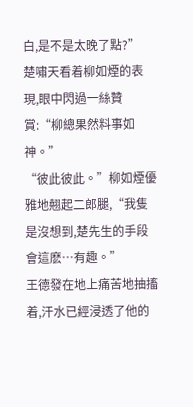白,是不是太晚了點?”
楚嘯天看着柳如煙的表現,眼中閃過一絲贊賞:“柳總果然料事如神。”
“彼此彼此。”柳如煙優雅地翹起二郎腿,“我隻是沒想到,楚先生的手段會這麽…有趣。”
王德發在地上痛苦地抽搐着,汗水已經浸透了他的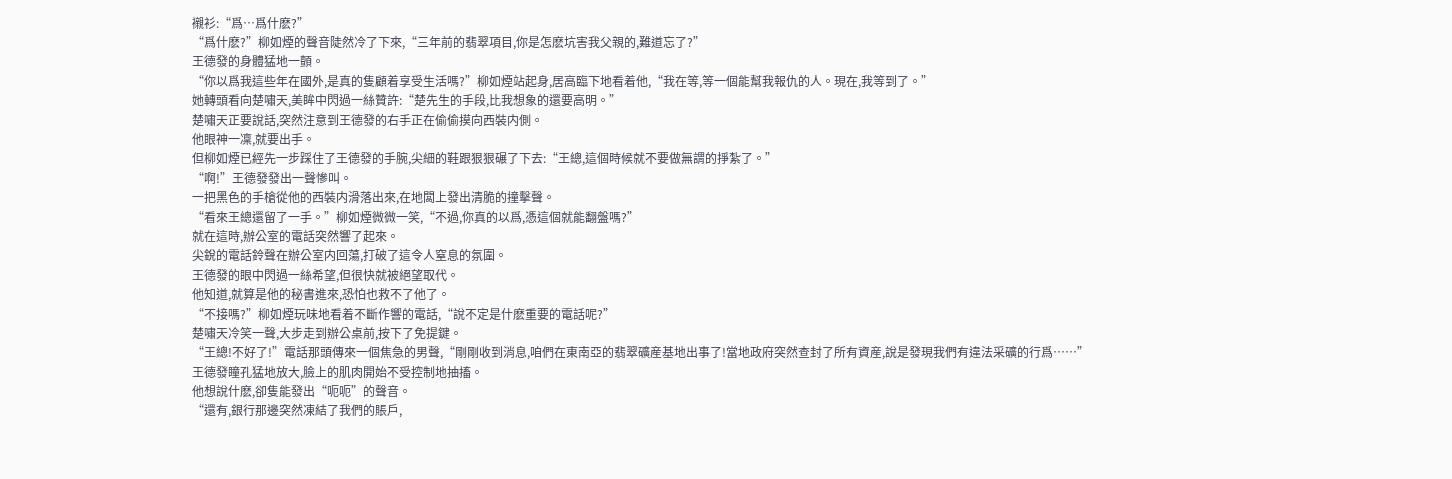襯衫:“爲…爲什麽?”
“爲什麽?”柳如煙的聲音陡然冷了下來,“三年前的翡翠項目,你是怎麽坑害我父親的,難道忘了?”
王德發的身體猛地一顫。
“你以爲我這些年在國外,是真的隻顧着享受生活嗎?”柳如煙站起身,居高臨下地看着他,“我在等,等一個能幫我報仇的人。現在,我等到了。”
她轉頭看向楚嘯天,美眸中閃過一絲贊許:“楚先生的手段,比我想象的還要高明。”
楚嘯天正要說話,突然注意到王德發的右手正在偷偷摸向西裝内側。
他眼神一凜,就要出手。
但柳如煙已經先一步踩住了王德發的手腕,尖細的鞋跟狠狠碾了下去:“王總,這個時候就不要做無謂的掙紮了。”
“啊!”王德發發出一聲慘叫。
一把黑色的手槍從他的西裝内滑落出來,在地闆上發出清脆的撞擊聲。
“看來王總還留了一手。”柳如煙微微一笑,“不過,你真的以爲,憑這個就能翻盤嗎?”
就在這時,辦公室的電話突然響了起來。
尖銳的電話鈴聲在辦公室内回蕩,打破了這令人窒息的氛圍。
王德發的眼中閃過一絲希望,但很快就被絕望取代。
他知道,就算是他的秘書進來,恐怕也救不了他了。
“不接嗎?”柳如煙玩味地看着不斷作響的電話,“說不定是什麽重要的電話呢?”
楚嘯天冷笑一聲,大步走到辦公桌前,按下了免提鍵。
“王總!不好了!”電話那頭傳來一個焦急的男聲,“剛剛收到消息,咱們在東南亞的翡翠礦産基地出事了!當地政府突然查封了所有資産,說是發現我們有違法采礦的行爲……”
王德發瞳孔猛地放大,臉上的肌肉開始不受控制地抽搐。
他想說什麽,卻隻能發出“呃呃”的聲音。
“還有,銀行那邊突然凍結了我們的賬戶,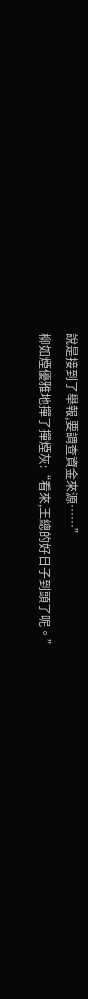說是接到了舉報,要調查資金來源……”
柳如煙優雅地撣了撣煙灰:“看來,王總的好日子到頭了呢。”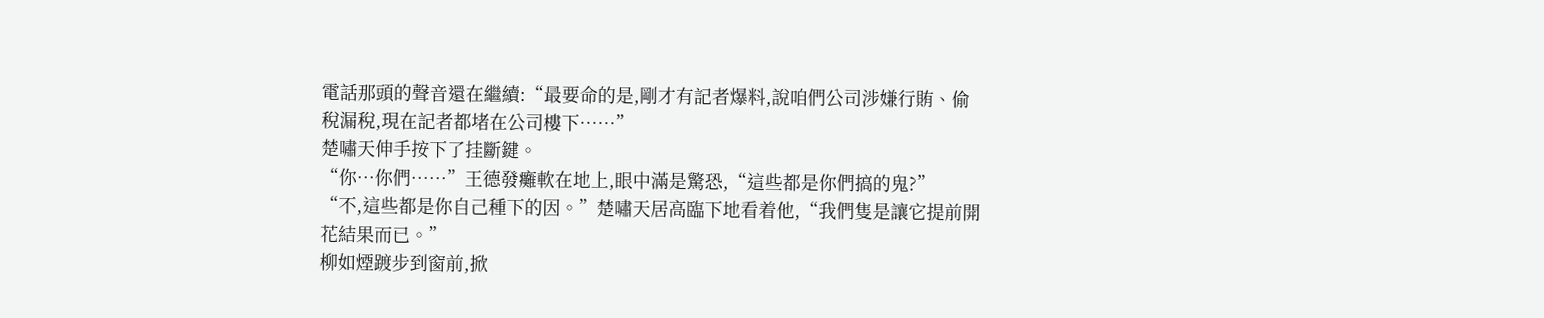電話那頭的聲音還在繼續:“最要命的是,剛才有記者爆料,說咱們公司涉嫌行賄、偷稅漏稅,現在記者都堵在公司樓下……”
楚嘯天伸手按下了挂斷鍵。
“你…你們……”王德發癱軟在地上,眼中滿是驚恐,“這些都是你們搞的鬼?”
“不,這些都是你自己種下的因。”楚嘯天居高臨下地看着他,“我們隻是讓它提前開花結果而已。”
柳如煙踱步到窗前,掀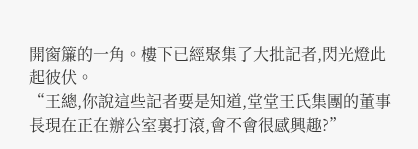開窗簾的一角。樓下已經聚集了大批記者,閃光燈此起彼伏。
“王總,你說這些記者要是知道,堂堂王氏集團的董事長現在正在辦公室裏打滾,會不會很感興趣?”